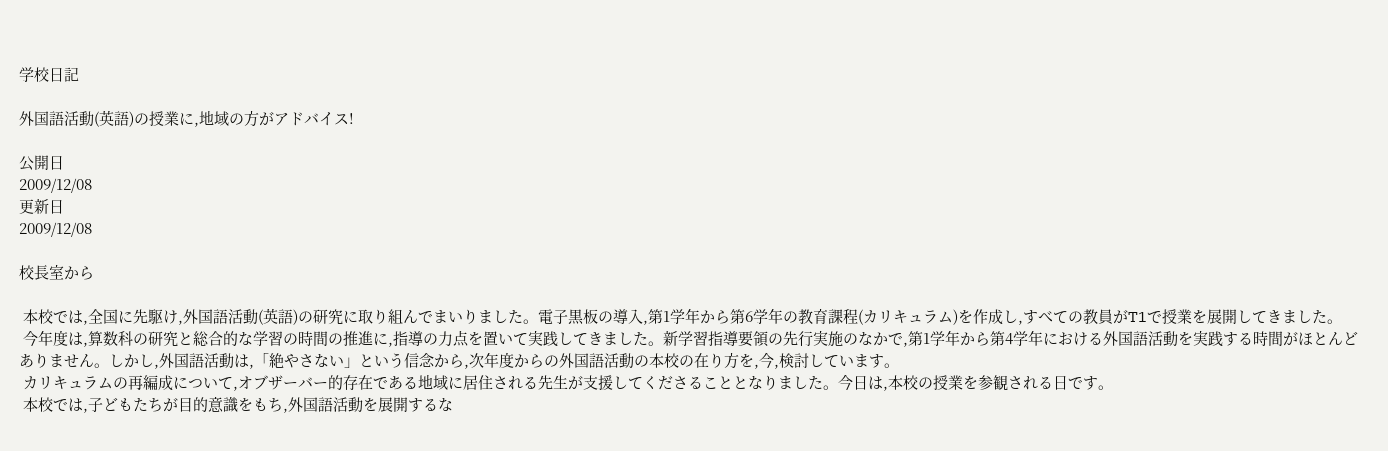学校日記

外国語活動(英語)の授業に,地域の方がアドバイス!

公開日
2009/12/08
更新日
2009/12/08

校長室から

 本校では,全国に先駆け,外国語活動(英語)の研究に取り組んでまいりました。電子黒板の導入,第1学年から第6学年の教育課程(カリキュラム)を作成し,すべての教員がT1で授業を展開してきました。
 今年度は,算数科の研究と総合的な学習の時間の推進に,指導の力点を置いて実践してきました。新学習指導要領の先行実施のなかで,第1学年から第4学年における外国語活動を実践する時間がほとんどありません。しかし,外国語活動は,「絶やさない」という信念から,次年度からの外国語活動の本校の在り方を,今,検討しています。
 カリキュラムの再編成について,オブザーバー的存在である地域に居住される先生が支援してくださることとなりました。今日は,本校の授業を参観される日です。
 本校では,子どもたちが目的意識をもち,外国語活動を展開するな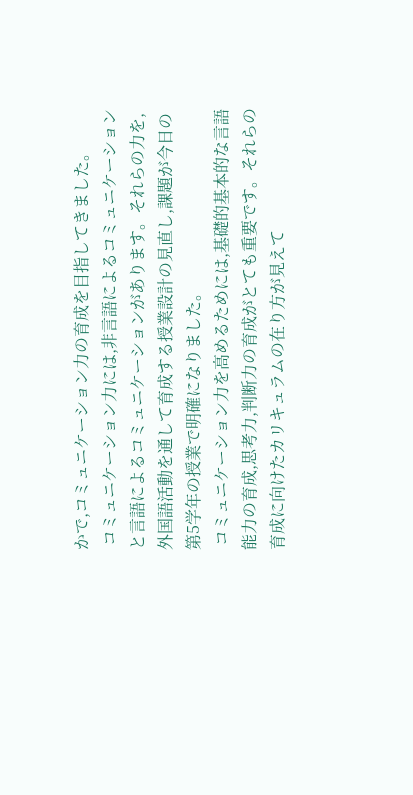かで,コミュニケーション力の育成を目指してきました。
 コミュニケーション力には,非言語によるコミュニケーションと言語によるコミュニケーションがあります。それらの力を,外国語活動を通して育成する授業設計の見直し,課題が今日の第5学年の授業で明確になりました。
 コミュニケーション力を高めるためには,基礎的基本的な言語能力の育成,思考力,判断力の育成がとても重要です。それらの育成に向けたカリキュラムの在り方が見えて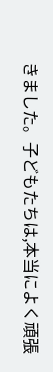きました。子どもたちは,本当によく頑張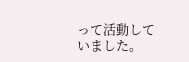って活動していました。